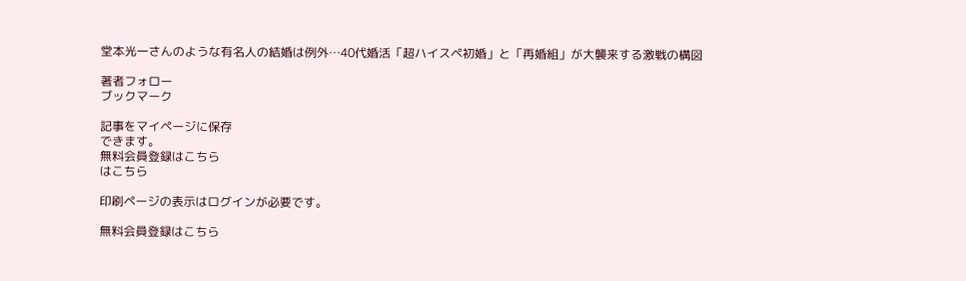堂本光一さんのような有名人の結婚は例外…40代婚活「超ハイスペ初婚」と「再婚組」が大襲来する激戦の構図

著者フォロー
ブックマーク

記事をマイページに保存
できます。
無料会員登録はこちら
はこちら

印刷ページの表示はログインが必要です。

無料会員登録はこちら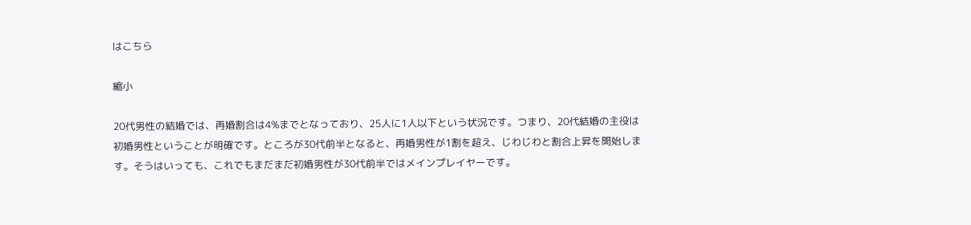はこちら

縮小

20代男性の結婚では、再婚割合は4%までとなっており、25人に1人以下という状況です。つまり、20代結婚の主役は初婚男性ということが明確です。ところが30代前半となると、再婚男性が1割を超え、じわじわと割合上昇を開始します。そうはいっても、これでもまだまだ初婚男性が30代前半ではメインプレイヤーです。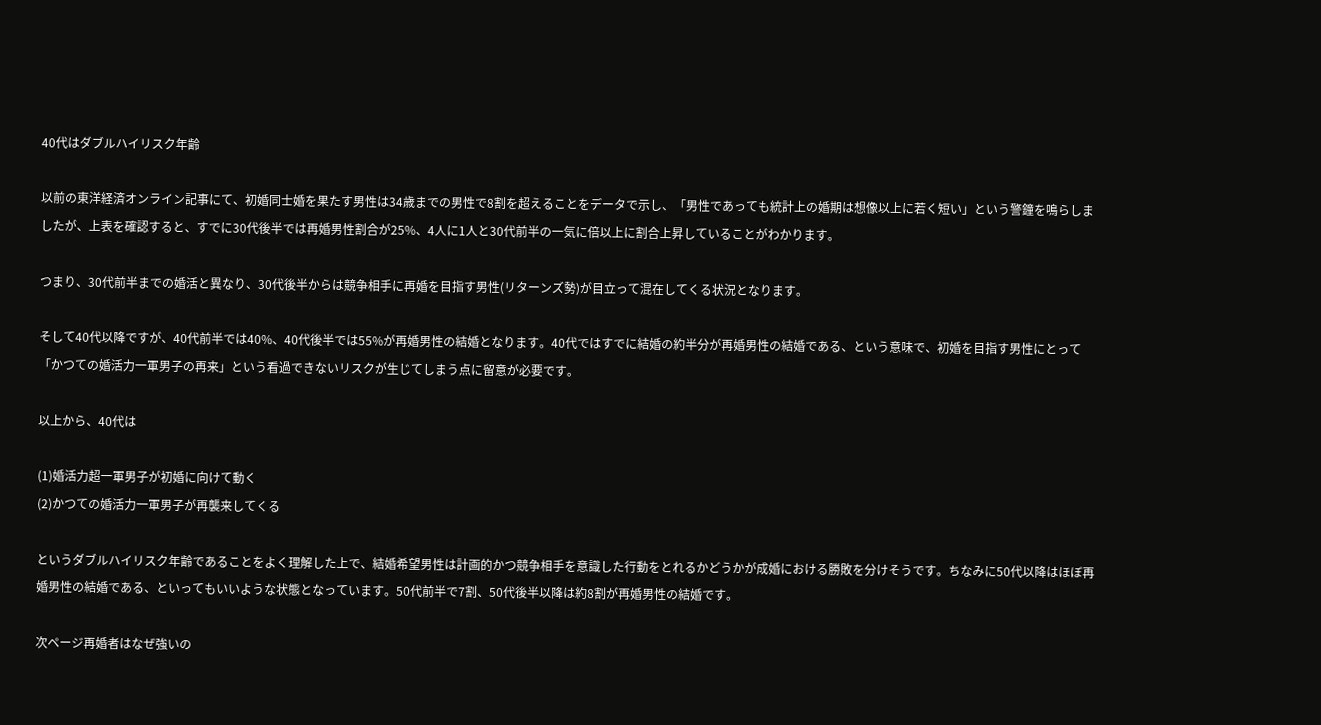40代はダブルハイリスク年齢

以前の東洋経済オンライン記事にて、初婚同士婚を果たす男性は34歳までの男性で8割を超えることをデータで示し、「男性であっても統計上の婚期は想像以上に若く短い」という警鐘を鳴らしましたが、上表を確認すると、すでに30代後半では再婚男性割合が25%、4人に1人と30代前半の一気に倍以上に割合上昇していることがわかります。

つまり、30代前半までの婚活と異なり、30代後半からは競争相手に再婚を目指す男性(リターンズ勢)が目立って混在してくる状況となります。

そして40代以降ですが、40代前半では40%、40代後半では55%が再婚男性の結婚となります。40代ではすでに結婚の約半分が再婚男性の結婚である、という意味で、初婚を目指す男性にとって「かつての婚活力一軍男子の再来」という看過できないリスクが生じてしまう点に留意が必要です。

以上から、40代は

(1)婚活力超一軍男子が初婚に向けて動く
(2)かつての婚活力一軍男子が再襲来してくる

というダブルハイリスク年齢であることをよく理解した上で、結婚希望男性は計画的かつ競争相手を意識した行動をとれるかどうかが成婚における勝敗を分けそうです。ちなみに50代以降はほぼ再婚男性の結婚である、といってもいいような状態となっています。50代前半で7割、50代後半以降は約8割が再婚男性の結婚です。

次ページ再婚者はなぜ強いの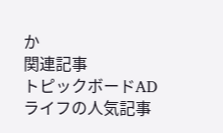か
関連記事
トピックボードAD
ライフの人気記事